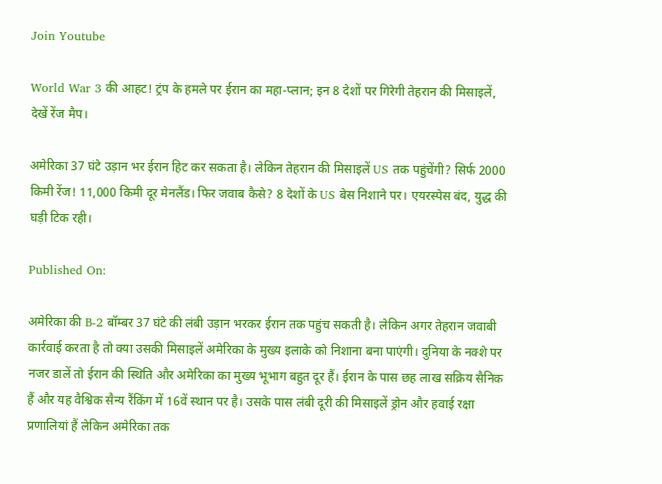Join Youtube

World War 3 की आहट! ट्रंप के हमले पर ईरान का महा-प्लान; इन 8 देशों पर गिरेगी तेहरान की मिसाइलें, देखें रेंज मैप।

अमेरिका 37 घंटे उड़ान भर ईरान हिट कर सकता है। लेकिन तेहरान की मिसाइलें US तक पहुंचेंगी? सिर्फ 2000 किमी रेंज! 11,000 किमी दूर मेनलैंड। फिर जवाब कैसे? 8 देशों के US बेस निशाने पर। एयरस्पेस बंद, युद्ध की घड़ी टिक रही।

Published On:

अमेरिका की B-2 बॉम्बर 37 घंटे की लंबी उड़ान भरकर ईरान तक पहुंच सकती है। लेकिन अगर तेहरान जवाबी कार्रवाई करता है तो क्या उसकी मिसाइलें अमेरिका के मुख्य इलाके को निशाना बना पाएंगी। दुनिया के नक्शे पर नजर डालें तो ईरान की स्थिति और अमेरिका का मुख्य भूभाग बहुत दूर हैं। ईरान के पास छह लाख सक्रिय सैनिक हैं और यह वैश्विक सैन्य रैंकिंग में 16वें स्थान पर है। उसके पास लंबी दूरी की मिसाइलें ड्रोन और हवाई रक्षा प्रणालियां हैं लेकिन अमेरिका तक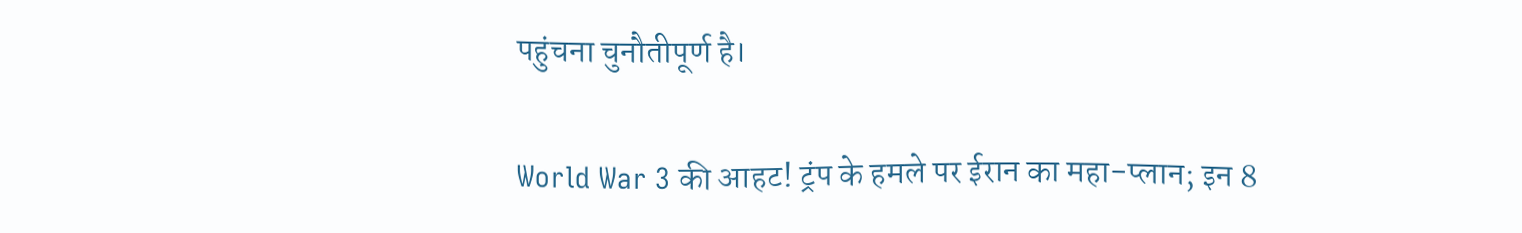पहुंचना चुनौतीपूर्ण है।

World War 3 की आहट! ट्रंप के हमले पर ईरान का महा-प्लान; इन 8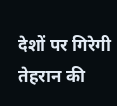देशों पर गिरेगी तेहरान की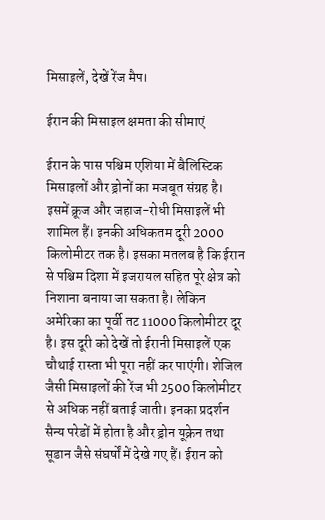मिसाइलें, देखें रेंज मैप।

ईरान की मिसाइल क्षमता की सीमाएं

ईरान के पास पश्चिम एशिया में बैलिस्टिक मिसाइलों और ड्रोनों का मजबूत संग्रह है। इसमें क्रूज और जहाज-रोधी मिसाइलें भी शामिल हैं। इनकी अधिकतम दूरी 2000 किलोमीटर तक है। इसका मतलब है कि ईरान से पश्चिम दिशा में इजरायल सहित पूरे क्षेत्र को निशाना बनाया जा सकता है। लेकिन अमेरिका का पूर्वी तट 11000 किलोमीटर दूर है। इस दूरी को देखें तो ईरानी मिसाइलें एक चौथाई रास्ता भी पूरा नहीं कर पाएंगी। शेजिल जैसी मिसाइलों की रेंज भी 2500 किलोमीटर से अधिक नहीं बताई जाती। इनका प्रदर्शन सैन्य परेडों में होता है और ड्रोन यूक्रेन तथा सूडान जैसे संघर्षों में देखे गए हैं। ईरान को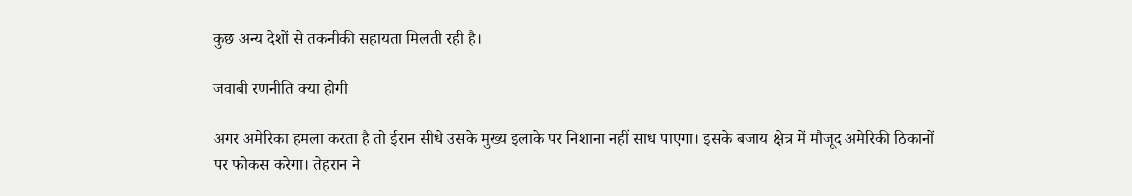कुछ अन्य देशों से तकनीकी सहायता मिलती रही है।

जवाबी रणनीति क्या होगी

अगर अमेरिका हमला करता है तो ईरान सीधे उसके मुख्य इलाके पर निशाना नहीं साध पाएगा। इसके बजाय क्षेत्र में मौजूद अमेरिकी ठिकानों पर फोकस करेगा। तेहरान ने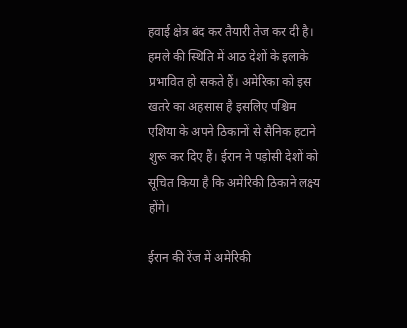हवाई क्षेत्र बंद कर तैयारी तेज कर दी है। हमले की स्थिति में आठ देशों के इलाके प्रभावित हो सकते हैं। अमेरिका को इस खतरे का अहसास है इसलिए पश्चिम एशिया के अपने ठिकानों से सैनिक हटाने शुरू कर दिए हैं। ईरान ने पड़ोसी देशों को सूचित किया है कि अमेरिकी ठिकाने लक्ष्य होंगे।

ईरान की रेंज में अमेरिकी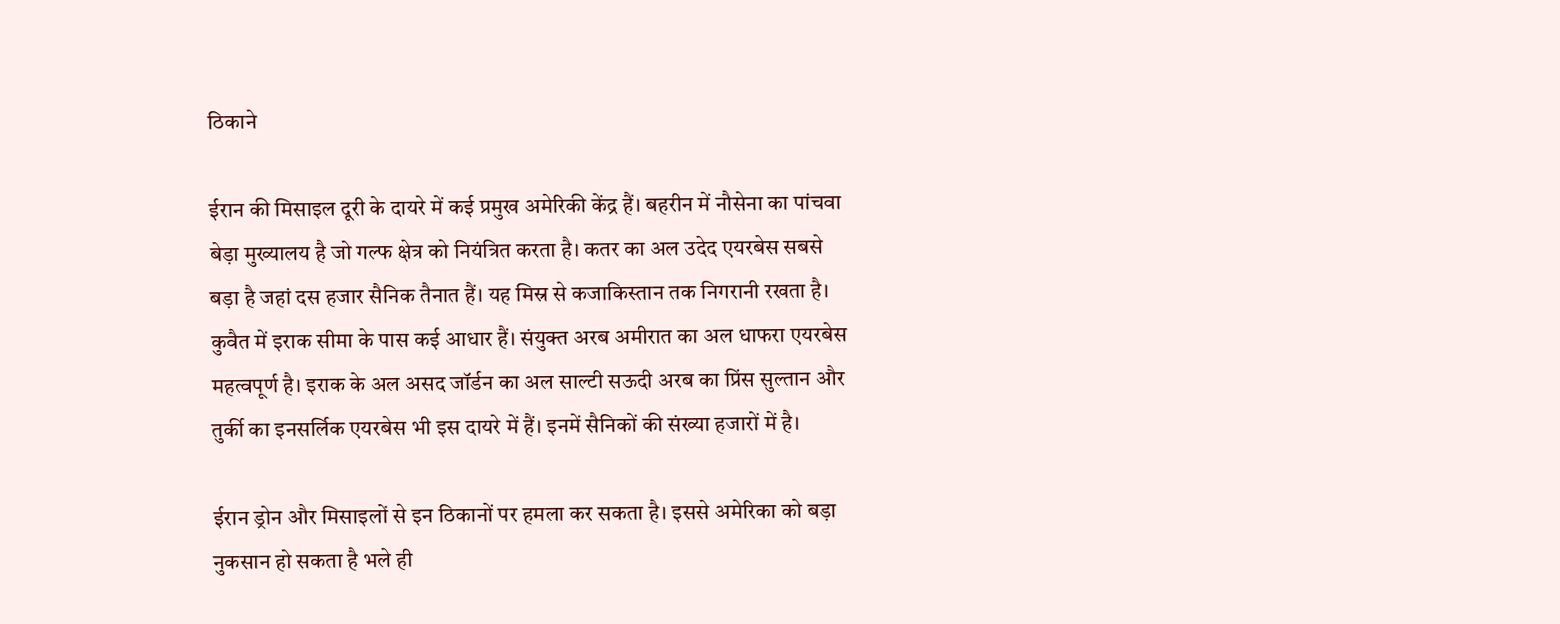ठिकाने

ईरान की मिसाइल दूरी के दायरे में कई प्रमुख अमेरिकी केंद्र हैं। बहरीन में नौसेना का पांचवा बेड़ा मुख्यालय है जो गल्फ क्षेत्र को नियंत्रित करता है। कतर का अल उदेद एयरबेस सबसे बड़ा है जहां दस हजार सैनिक तैनात हैं। यह मिस्र से कजाकिस्तान तक निगरानी रखता है। कुवैत में इराक सीमा के पास कई आधार हैं। संयुक्त अरब अमीरात का अल धाफरा एयरबेस महत्वपूर्ण है। इराक के अल असद जॉर्डन का अल साल्टी सऊदी अरब का प्रिंस सुल्तान और तुर्की का इनसर्लिक एयरबेस भी इस दायरे में हैं। इनमें सैनिकों की संख्या हजारों में है।

ईरान ड्रोन और मिसाइलों से इन ठिकानों पर हमला कर सकता है। इससे अमेरिका को बड़ा नुकसान हो सकता है भले ही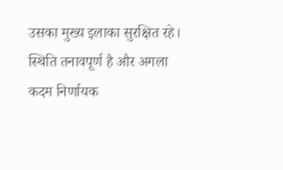उसका मुख्य इलाका सुरक्षित रहे। स्थिति तनावपूर्ण है और अगला कदम निर्णायक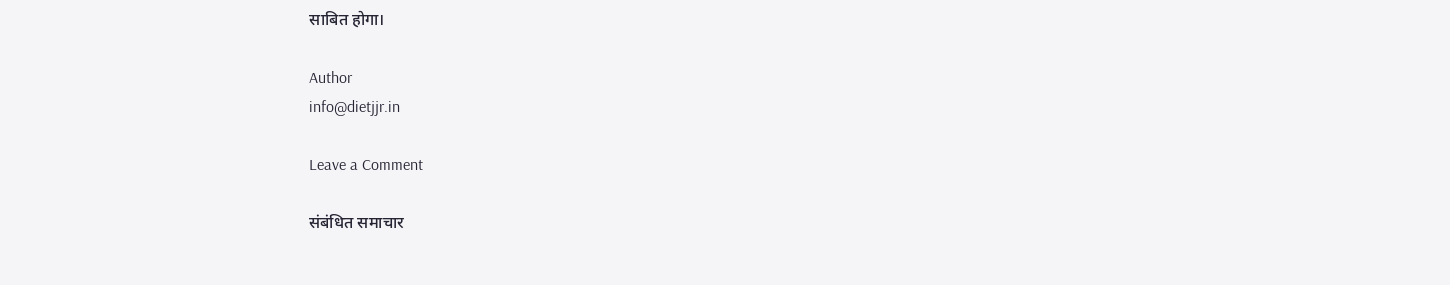साबित होगा।

Author
info@dietjjr.in

Leave a Comment

संबंधित समाचार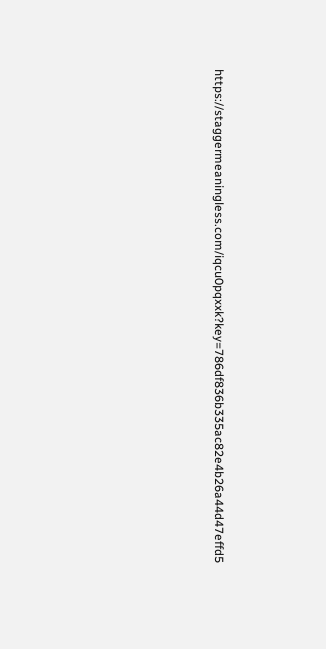https://staggermeaningless.com/iqcu0pqxxk?key=786df836b335ac82e4b26a44d47effd5